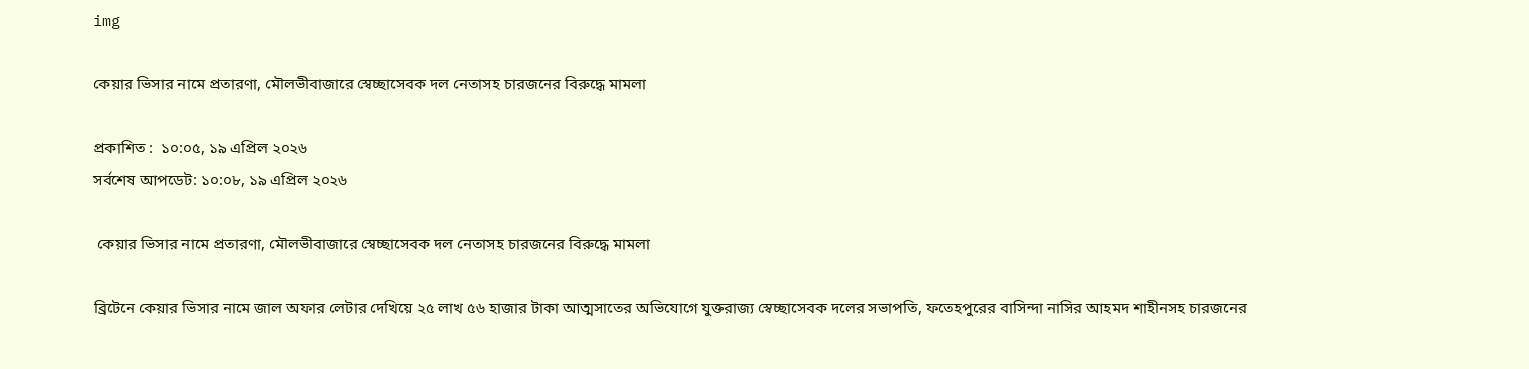img

কেয়ার ভিসার নামে প্রতারণা, মৌলভীবাজারে স্বেচ্ছাসেবক দল নেতাসহ চারজনের বিরুদ্ধে মামলা

প্রকাশিত :  ১০:০৫, ১৯ এপ্রিল ২০২৬
সর্বশেষ আপডেট: ১০:০৮, ১৯ এপ্রিল ২০২৬

 কেয়ার ভিসার নামে প্রতারণা, মৌলভীবাজারে স্বেচ্ছাসেবক দল নেতাসহ চারজনের বিরুদ্ধে মামলা

ব্রিটেনে কেয়ার ভিসার নামে জাল অফার লেটার দেখিয়ে ২৫ লাখ ৫৬ হাজার টাকা আত্মসাতের অভিযোগে যুক্তরাজ্য স্বেচ্ছাসেবক দলের সভাপতি, ফতেহপুরের বাসিন্দা নাসির আহমদ শাহীনসহ চারজনের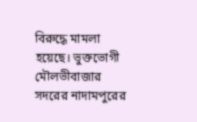বিরুদ্ধে মামলা হয়েছে। ভুক্তভোগী মৌলভীবাজার সদরের নাদামপুরের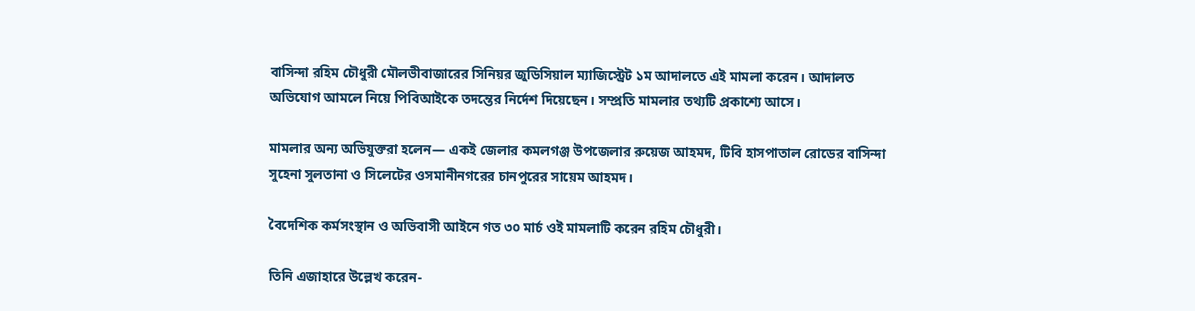বাসিন্দা রহিম চৌধুরী মৌলভীবাজারের সিনিয়র জুডিসিয়াল ম্যাজিস্ট্রেট ১ম আদালতে এই মামলা করেন। আদালত অভিযোগ আমলে নিয়ে পিবিআইকে তদন্তের নির্দেশ দিয়েছেন। সম্প্রতি মামলার তথ্যটি প্রকাশ্যে আসে।

মামলার অন্য অভিযুক্তরা হলেন— একই জেলার কমলগঞ্জ উপজেলার রুয়েজ আহমদ, টিবি হাসপাতাল রোডের বাসিন্দা সুহেনা সুলতানা ও সিলেটের ওসমানীনগরের চানপুরের সায়েম আহমদ।

বৈদেশিক কর্মসংস্থান ও অভিবাসী আইনে গত ৩০ মার্চ ওই মামলাটি করেন রহিম চৌধুরী।

তিনি এজাহারে উল্লেখ করেন-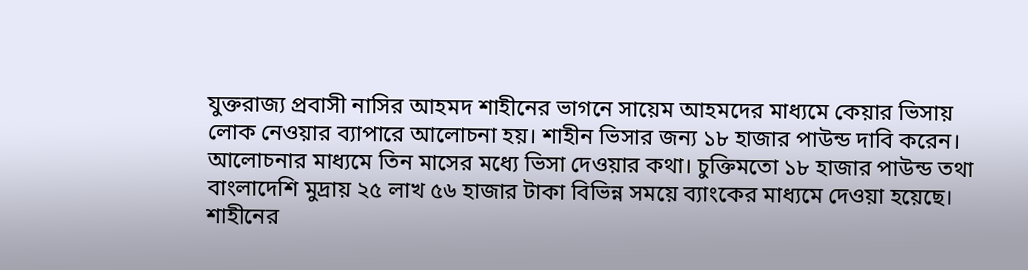যুক্তরাজ্য প্রবাসী নাসির আহমদ শাহীনের ভাগনে সায়েম আহমদের মাধ্যমে কেয়ার ভিসায় লোক নেওয়ার ব্যাপারে আলোচনা হয়। শাহীন ভিসার জন্য ১৮ হাজার পাউন্ড দাবি করেন। আলোচনার মাধ্যমে তিন মাসের মধ্যে ভিসা দেওয়ার কথা। চুক্তিমতো ১৮ হাজার পাউন্ড তথা বাংলাদেশি মুদ্রায় ২৫ লাখ ৫৬ হাজার টাকা বিভিন্ন সময়ে ব্যাংকের মাধ্যমে দেওয়া হয়েছে। শাহীনের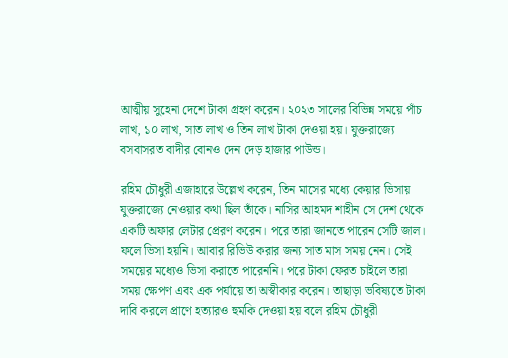আত্মীয় সুহেনা দেশে টাকা গ্রহণ করেন। ২০২৩ সালের বিভিন্ন সময়ে পাঁচ লাখ, ১০ লাখ, সাত লাখ ও তিন লাখ টাকা দেওয়া হয়। যুক্তরাজ্যে বসবাসরত বাদীর বোনও দেন দেড় হাজার পাউন্ড।

রহিম চৌধুরী এজাহারে উল্লেখ করেন, তিন মাসের মধ্যে কেয়ার ভিসায় যুক্তরাজ্যে নেওয়ার কথা ছিল তাঁকে। নাসির আহমদ শাহীন সে দেশ থেকে একটি অফার লেটার প্রেরণ করেন। পরে তারা জানতে পারেন সেটি জাল। ফলে ভিসা হয়নি। আবার রিভিউ করার জন্য সাত মাস সময় নেন। সেই সময়ের মধ্যেও ভিসা করাতে পারেননি। পরে টাকা ফেরত চাইলে তারা সময় ক্ষেপণ এবং এক পর্যায়ে তা অস্বীকার করেন। তাছাড়া ভবিষ্যতে টাকা দাবি করলে প্রাণে হত্যারও হুমকি দেওয়া হয় বলে রহিম চৌধুরী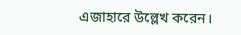এজাহারে উল্লেখ করেন।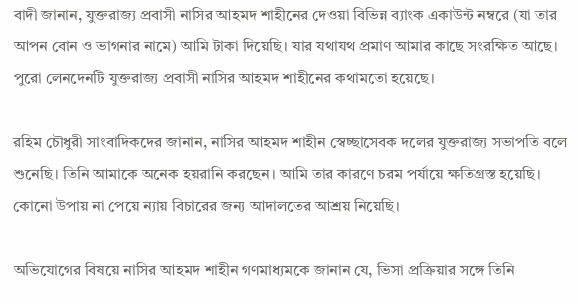বাদী জানান, যুক্তরাজ্য প্রবাসী নাসির আহমদ শাহীনের দেওয়া বিভিন্ন ব্যাংক একাউন্ট নম্বরে (যা তার আপন বোন ও ভাগনার নামে) আমি টাকা দিয়েছি। যার যথাযথ প্রমাণ আমার কাছে সংরক্ষিত আছে। পুরো লেনদেনটি যুক্তরাজ্য প্রবাসী নাসির আহমদ শাহীনের কথামতো হয়েছে।

রহিম চৌধুরী সাংবাদিকদের জানান, নাসির আহমদ শাহীন স্বেচ্ছাসেবক দলের যুক্তরাজ্য সভাপতি বলে শুনেছি। তিনি আমাকে অনেক হয়রানি করছেন। আমি তার কারণে চরম পর্যায়ে ক্ষতিগ্রস্ত হয়েছি। কোনো উপায় না পেয়ে ন্যায় বিচারের জন্য আদালতের আশ্রয় নিয়েছি।

অভিযোগের বিষয়ে নাসির আহমদ শাহীন গণমাধ্যমকে জানান যে, ভিসা প্রক্রিয়ার সঙ্গে তিনি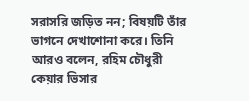সরাসরি জড়িত নন; বিষয়টি তাঁর ভাগনে দেখাশোনা করে। তিনি আরও বলেন, রহিম চৌধুরী কেয়ার ভিসার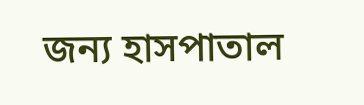জন্য হাসপাতাল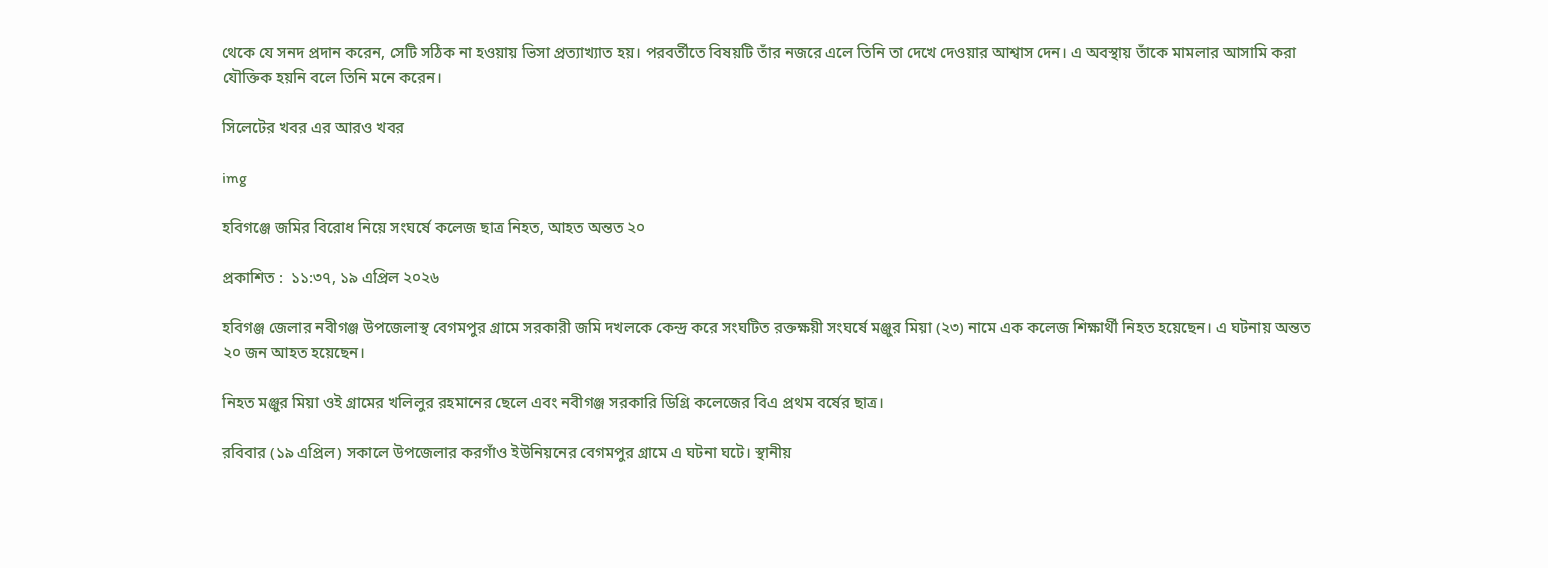থেকে যে সনদ প্রদান করেন, সেটি সঠিক না হওয়ায় ভিসা প্রত্যাখ্যাত হয়। পরবর্তীতে বিষয়টি তাঁর নজরে এলে তিনি তা দেখে দেওয়ার আশ্বাস দেন। এ অবস্থায় তাঁকে মামলার আসামি করা যৌক্তিক হয়নি বলে তিনি মনে করেন।

সিলেটের খবর এর আরও খবর

img

হবিগঞ্জে জমির বিরোধ নিয়ে সংঘর্ষে কলেজ ছাত্র নিহত, আহত অন্তত ২০

প্রকাশিত :  ১১:৩৭, ১৯ এপ্রিল ২০২৬

হবিগঞ্জ জেলার নবীগঞ্জ উপজেলাস্থ বেগমপুর গ্রামে সরকারী জমি দখলকে কেন্দ্র করে সংঘটিত রক্তক্ষয়ী সংঘর্ষে মঞ্জুর মিয়া (২৩) নামে এক কলেজ শিক্ষার্থী নিহত হয়েছেন। এ ঘটনায় অন্তত ২০ জন আহত হয়েছেন।

নিহত মঞ্জুর মিয়া ওই গ্রামের খলিলুর রহমানের ছেলে এবং নবীগঞ্জ সরকারি ডিগ্রি কলেজের বিএ প্রথম বর্ষের ছাত্র।

রবিবার (১৯ এপ্রিল) সকালে উপজেলার করগাঁও ইউনিয়নের বেগমপুর গ্রামে এ ঘটনা ঘটে। স্থানীয়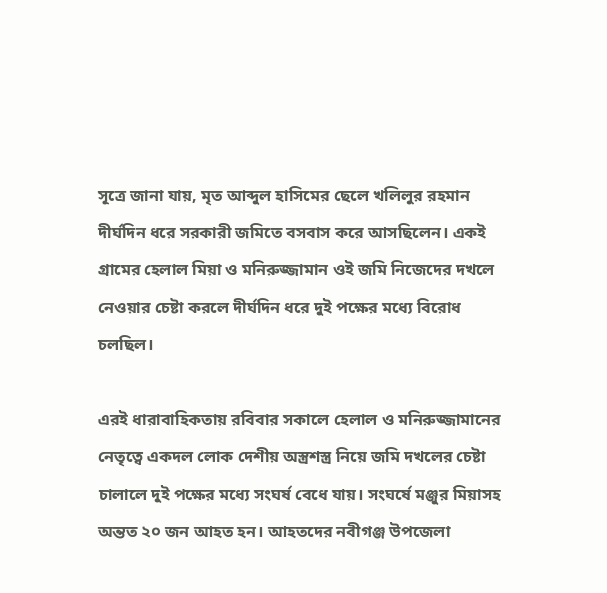সূত্রে জানা যায়, মৃত আব্দুল হাসিমের ছেলে খলিলুর রহমান দীর্ঘদিন ধরে সরকারী জমিতে বসবাস করে আসছিলেন। একই গ্রামের হেলাল মিয়া ও মনিরুজ্জামান ওই জমি নিজেদের দখলে নেওয়ার চেষ্টা করলে দীর্ঘদিন ধরে দুই পক্ষের মধ্যে বিরোধ চলছিল।

এরই ধারাবাহিকতায় রবিবার সকালে হেলাল ও মনিরুজ্জামানের নেতৃত্বে একদল লোক দেশীয় অস্ত্রশস্ত্র নিয়ে জমি দখলের চেষ্টা চালালে দুই পক্ষের মধ্যে সংঘর্ষ বেধে যায়। সংঘর্ষে মঞ্জুর মিয়াসহ অন্তত ২০ জন আহত হন। আহতদের নবীগঞ্জ উপজেলা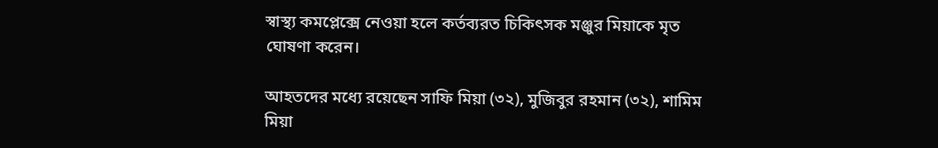স্বাস্থ্য কমপ্লেক্সে নেওয়া হলে কর্তব্যরত চিকিৎসক মঞ্জুর মিয়াকে মৃত ঘোষণা করেন।

আহতদের মধ্যে রয়েছেন সাফি মিয়া (৩২), মুজিবুর রহমান (৩২), শামিম মিয়া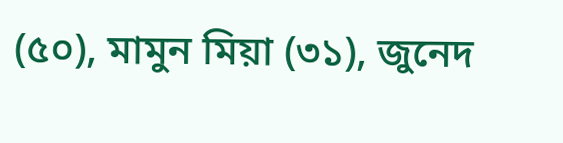(৫০), মামুন মিয়া (৩১), জুনেদ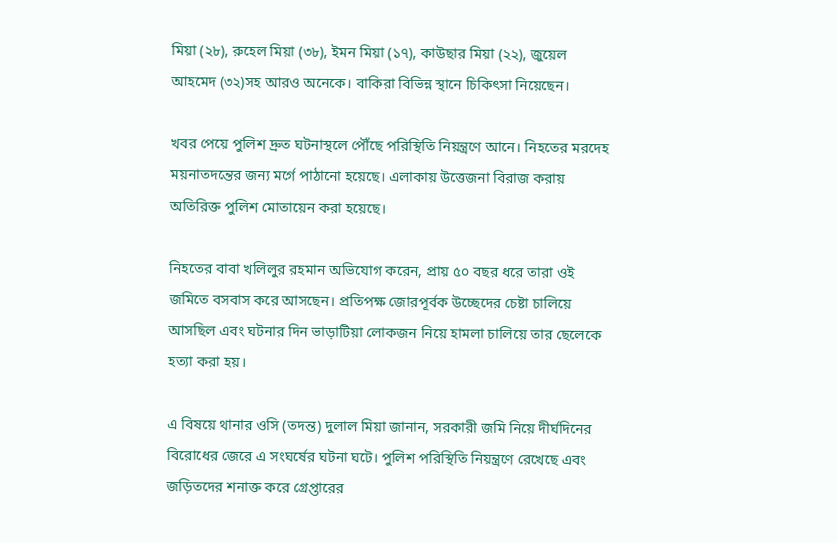মিয়া (২৮), রুহেল মিয়া (৩৮), ইমন মিয়া (১৭), কাউছার মিয়া (২২), জুয়েল আহমেদ (৩২)সহ আরও অনেকে। বাকিরা বিভিন্ন স্থানে চিকিৎসা নিয়েছেন।

খবর পেয়ে পুলিশ দ্রুত ঘটনাস্থলে পৌঁছে পরিস্থিতি নিয়ন্ত্রণে আনে। নিহতের মরদেহ ময়নাতদন্তের জন্য মর্গে পাঠানো হয়েছে। এলাকায় উত্তেজনা বিরাজ করায় অতিরিক্ত পুলিশ মোতায়েন করা হয়েছে।

নিহতের বাবা খলিলুর রহমান অভিযোগ করেন, প্রায় ৫০ বছর ধরে তারা ওই জমিতে বসবাস করে আসছেন। প্রতিপক্ষ জোরপূর্বক উচ্ছেদের চেষ্টা চালিয়ে আসছিল এবং ঘটনার দিন ভাড়াটিয়া লোকজন নিয়ে হামলা চালিয়ে তার ছেলেকে হত্যা করা হয়।

এ বিষয়ে থানার ওসি (তদন্ত) দুলাল মিয়া জানান, সরকারী জমি নিয়ে দীর্ঘদিনের বিরোধের জেরে এ সংঘর্ষের ঘটনা ঘটে। পুলিশ পরিস্থিতি নিয়ন্ত্রণে রেখেছে এবং জড়িতদের শনাক্ত করে গ্রেপ্তারের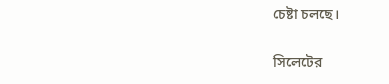চেষ্টা চলছে।

সিলেটের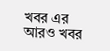খবর এর আরও খবর